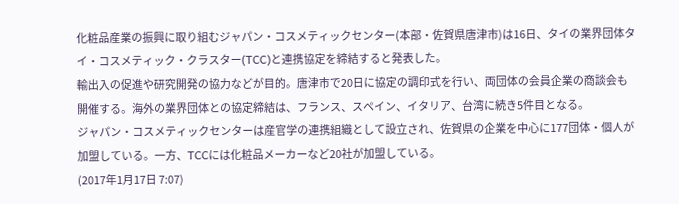化粧品産業の振興に取り組むジャパン・コスメティックセンター(本部・佐賀県唐津市)は16日、タイの業界団体タイ・コスメティック・クラスター(TCC)と連携協定を締結すると発表した。
輸出入の促進や研究開発の協力などが目的。唐津市で20日に協定の調印式を行い、両団体の会員企業の商談会も開催する。海外の業界団体との協定締結は、フランス、スペイン、イタリア、台湾に続き5件目となる。
ジャパン・コスメティックセンターは産官学の連携組織として設立され、佐賀県の企業を中心に177団体・個人が加盟している。一方、TCCには化粧品メーカーなど20社が加盟している。
(2017年1月17日 7:07)